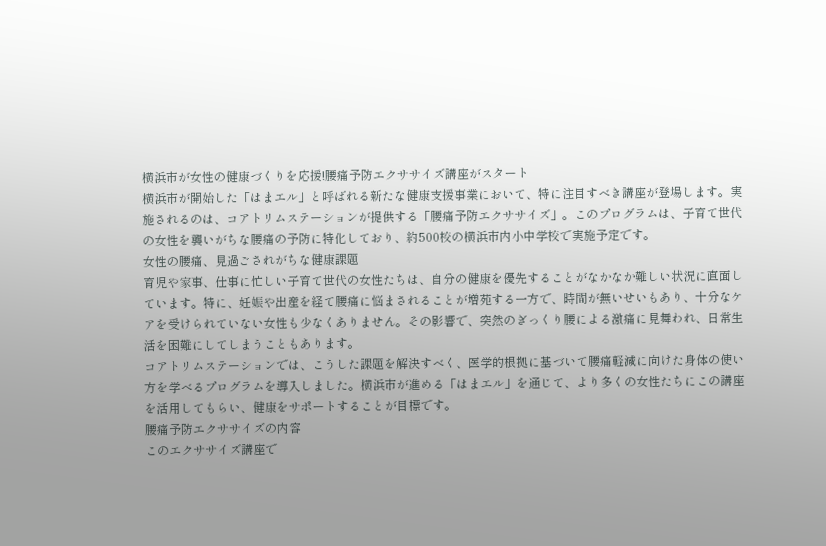横浜市が女性の健康づくりを応援!腰痛予防エクササイズ講座がスタート
横浜市が開始した「はまエル」と呼ばれる新たな健康支援事業において、特に注目すべき講座が登場します。実施されるのは、コアトリムステーションが提供する「腰痛予防エクササイズ」。このプログラムは、子育て世代の女性を襲いがちな腰痛の予防に特化しており、約500校の横浜市内小中学校で実施予定です。
女性の腰痛、見過ごされがちな健康課題
育児や家事、仕事に忙しい子育て世代の女性たちは、自分の健康を優先することがなかなか難しい状況に直面しています。特に、妊娠や出産を経て腰痛に悩まされることが増苑する一方で、時間が無いせいもあり、十分なケアを受けられていない女性も少なくありません。その影響で、突然のぎっくり腰による激痛に見舞われ、日常生活を困難にしてしまうこともあります。
コアトリムステーションでは、こうした課題を解決すべく、医学的根拠に基づいて腰痛軽減に向けた身体の使い方を学べるプログラムを導入しました。横浜市が進める「はまエル」を通じて、より多くの女性たちにこの講座を活用してもらい、健康をサポートすることが目標です。
腰痛予防エクササイズの内容
このエクササイズ講座で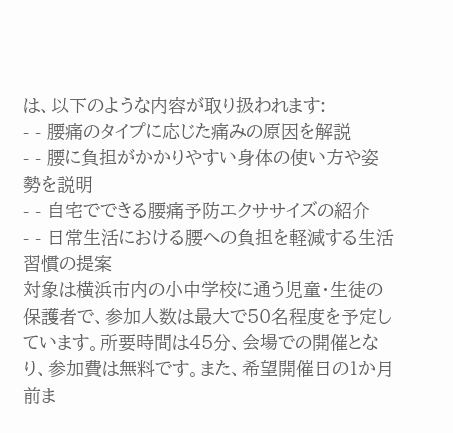は、以下のような内容が取り扱われます:
- - 腰痛のタイプに応じた痛みの原因を解説
- - 腰に負担がかかりやすい身体の使い方や姿勢を説明
- - 自宅でできる腰痛予防エクササイズの紹介
- - 日常生活における腰への負担を軽減する生活習慣の提案
対象は横浜市内の小中学校に通う児童・生徒の保護者で、参加人数は最大で50名程度を予定しています。所要時間は45分、会場での開催となり、参加費は無料です。また、希望開催日の1か月前ま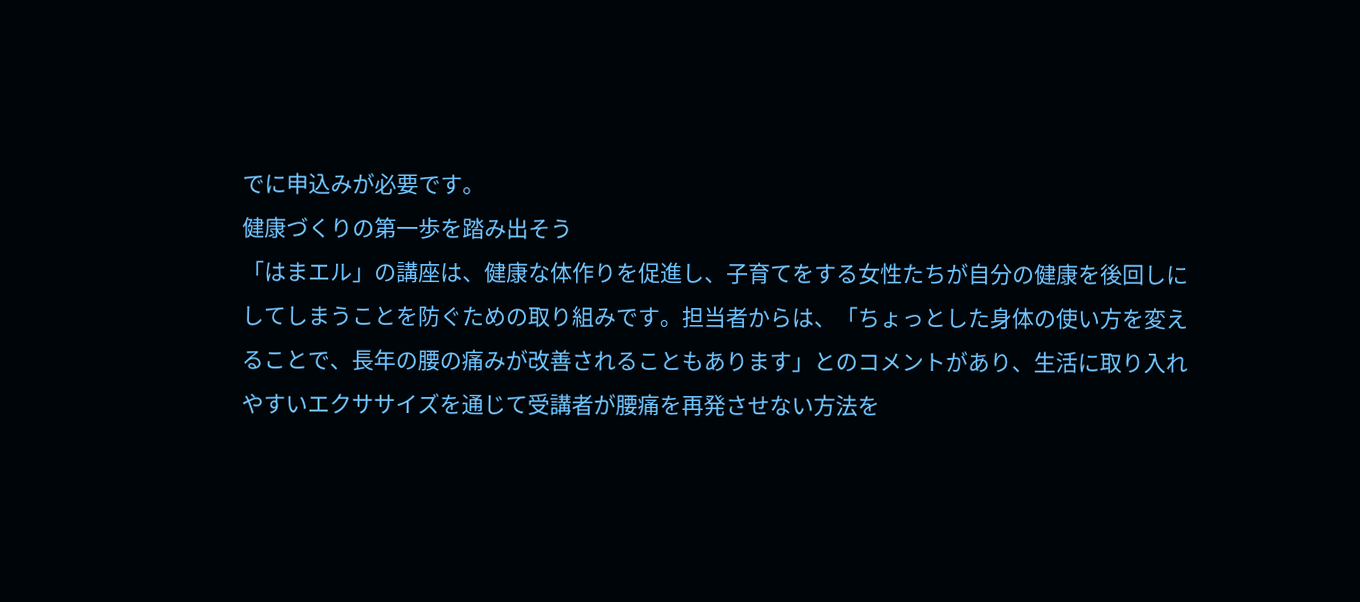でに申込みが必要です。
健康づくりの第一歩を踏み出そう
「はまエル」の講座は、健康な体作りを促進し、子育てをする女性たちが自分の健康を後回しにしてしまうことを防ぐための取り組みです。担当者からは、「ちょっとした身体の使い方を変えることで、長年の腰の痛みが改善されることもあります」とのコメントがあり、生活に取り入れやすいエクササイズを通じて受講者が腰痛を再発させない方法を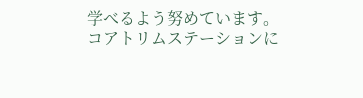学べるよう努めています。
コアトリムステーションに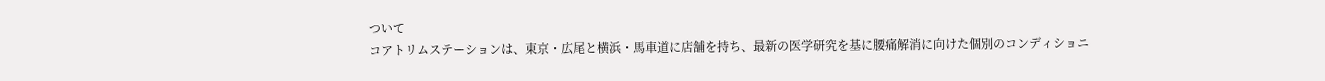ついて
コアトリムステーションは、東京・広尾と横浜・馬車道に店舗を持ち、最新の医学研究を基に腰痛解消に向けた個別のコンディショニ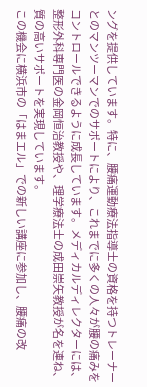ングを提供しています。特に、腰痛運動療法指導士の資格を持つトレーナーとのマンツーマンでのサポートにより、これまでに多くの人々が腰の痛みをコントロールできるように成長しています。メディカルディレクターには、整形外科専門医の金岡恒治教授や、理学療法士の成田崇矢教授が名を連ね、質の高いサポートを実現しています。
この機会に横浜市の「はまエル」での新しい講座に参加し、腰痛の改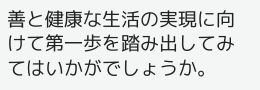善と健康な生活の実現に向けて第一歩を踏み出してみてはいかがでしょうか。